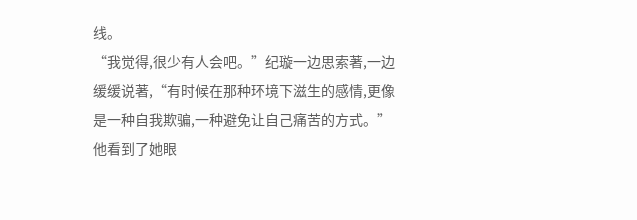线。
“我觉得,很少有人会吧。”纪璇一边思索著,一边缓缓说著,“有时候在那种环境下滋生的感情,更像是一种自我欺骗,一种避免让自己痛苦的方式。”
他看到了她眼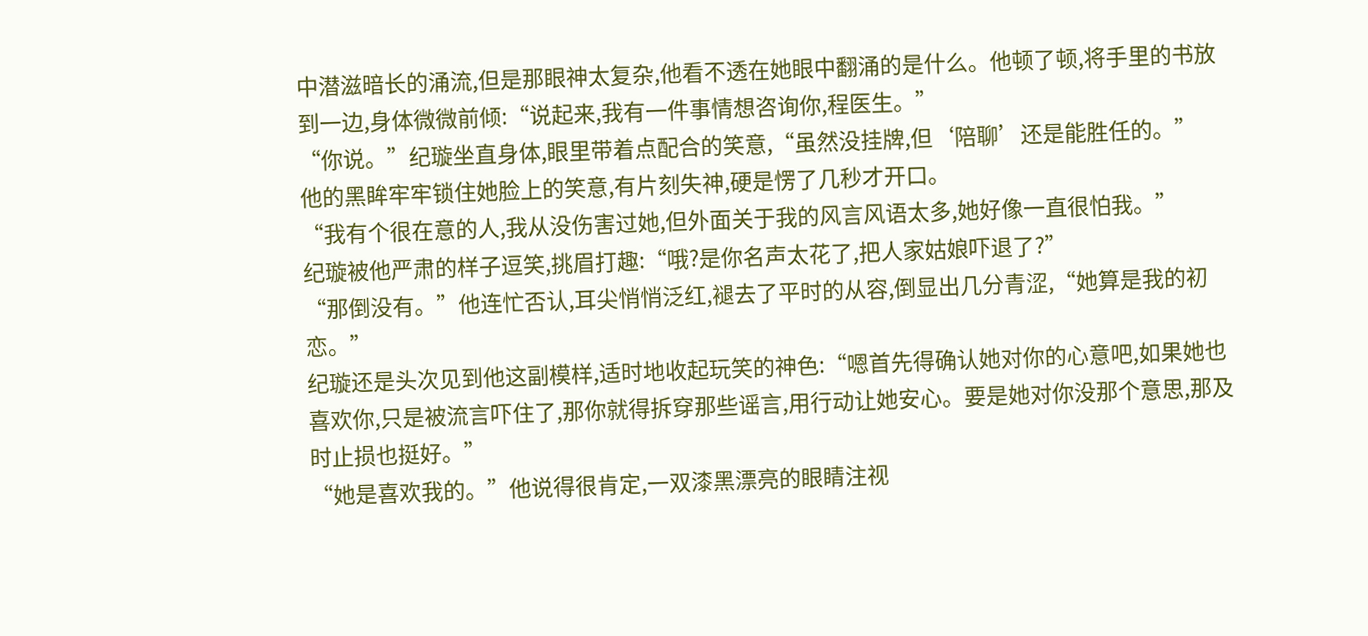中潜滋暗长的涌流,但是那眼神太复杂,他看不透在她眼中翻涌的是什么。他顿了顿,将手里的书放到一边,身体微微前倾:“说起来,我有一件事情想咨询你,程医生。”
“你说。”纪璇坐直身体,眼里带着点配合的笑意,“虽然没挂牌,但‘陪聊’还是能胜任的。”
他的黑眸牢牢锁住她脸上的笑意,有片刻失神,硬是愣了几秒才开口。
“我有个很在意的人,我从没伤害过她,但外面关于我的风言风语太多,她好像一直很怕我。”
纪璇被他严肃的样子逗笑,挑眉打趣:“哦?是你名声太花了,把人家姑娘吓退了?”
“那倒没有。”他连忙否认,耳尖悄悄泛红,褪去了平时的从容,倒显出几分青涩,“她算是我的初恋。”
纪璇还是头次见到他这副模样,适时地收起玩笑的神色:“嗯首先得确认她对你的心意吧,如果她也喜欢你,只是被流言吓住了,那你就得拆穿那些谣言,用行动让她安心。要是她对你没那个意思,那及时止损也挺好。”
“她是喜欢我的。”他说得很肯定,一双漆黑漂亮的眼睛注视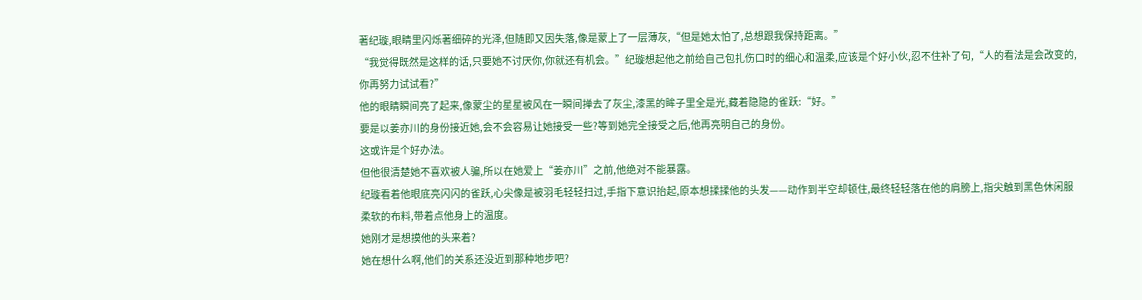著纪璇,眼睛里闪烁著细碎的光泽,但随即又因失落,像是蒙上了一层薄灰,“但是她太怕了,总想跟我保持距离。”
“我觉得既然是这样的话,只要她不讨厌你,你就还有机会。”纪璇想起他之前给自己包扎伤口时的细心和温柔,应该是个好小伙,忍不住补了句,“人的看法是会改变的,你再努力试试看?”
他的眼睛瞬间亮了起来,像蒙尘的星星被风在一瞬间掸去了灰尘,漆黑的眸子里全是光,藏着隐隐的雀跃:“好。”
要是以姜亦川的身份接近她,会不会容易让她接受一些?等到她完全接受之后,他再亮明自己的身份。
这或许是个好办法。
但他很清楚她不喜欢被人骗,所以在她爱上“姜亦川”之前,他绝对不能暴露。
纪璇看着他眼底亮闪闪的雀跃,心尖像是被羽毛轻轻扫过,手指下意识抬起,原本想揉揉他的头发——动作到半空却顿住,最终轻轻落在他的肩膀上,指尖触到黑色休闲服柔软的布料,带着点他身上的温度。
她刚才是想摸他的头来着?
她在想什么啊,他们的关系还没近到那种地步吧?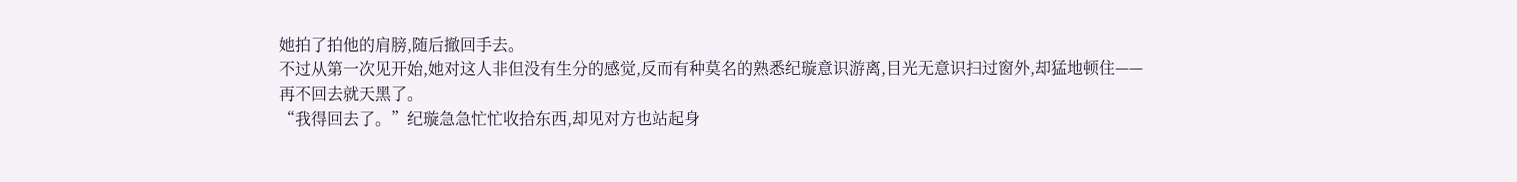她拍了拍他的肩膀,随后撤回手去。
不过从第一次见开始,她对这人非但没有生分的感觉,反而有种莫名的熟悉纪璇意识游离,目光无意识扫过窗外,却猛地顿住——
再不回去就天黑了。
“我得回去了。”纪璇急急忙忙收拾东西,却见对方也站起身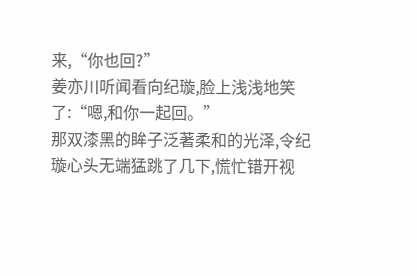来,“你也回?”
姜亦川听闻看向纪璇,脸上浅浅地笑了:“嗯,和你一起回。”
那双漆黑的眸子泛著柔和的光泽,令纪璇心头无端猛跳了几下,慌忙错开视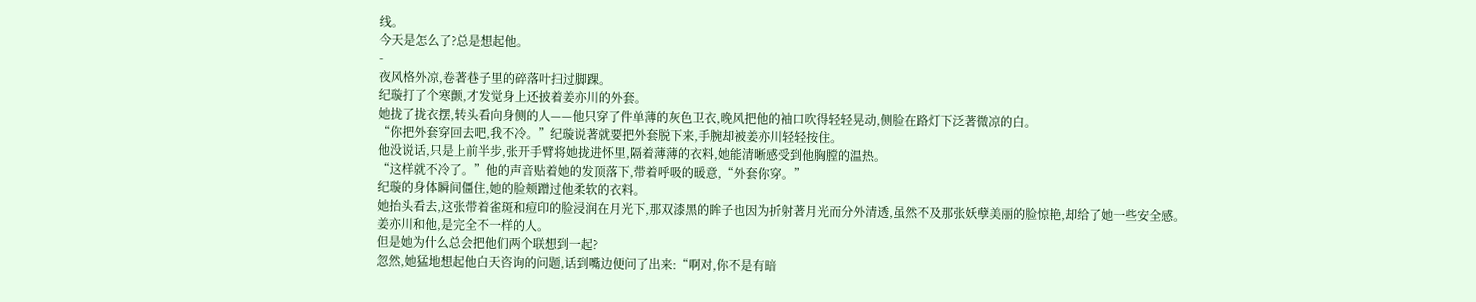线。
今天是怎么了?总是想起他。
-
夜风格外凉,卷著巷子里的碎落叶扫过脚踝。
纪璇打了个寒颤,才发觉身上还披着姜亦川的外套。
她拢了拢衣摆,转头看向身侧的人——他只穿了件单薄的灰色卫衣,晚风把他的袖口吹得轻轻晃动,侧脸在路灯下泛著微凉的白。
“你把外套穿回去吧,我不冷。”纪璇说著就要把外套脱下来,手腕却被姜亦川轻轻按住。
他没说话,只是上前半步,张开手臂将她拢进怀里,隔着薄薄的衣料,她能清晰感受到他胸膛的温热。
“这样就不冷了。”他的声音贴着她的发顶落下,带着呼吸的暖意,“外套你穿。”
纪璇的身体瞬间僵住,她的脸颊蹭过他柔软的衣料。
她抬头看去,这张带着雀斑和痘印的脸浸润在月光下,那双漆黑的眸子也因为折射著月光而分外清透,虽然不及那张妖孽美丽的脸惊艳,却给了她一些安全感。
姜亦川和他,是完全不一样的人。
但是她为什么总会把他们两个联想到一起?
忽然,她猛地想起他白天咨询的问题,话到嘴边便问了出来:“啊对,你不是有暗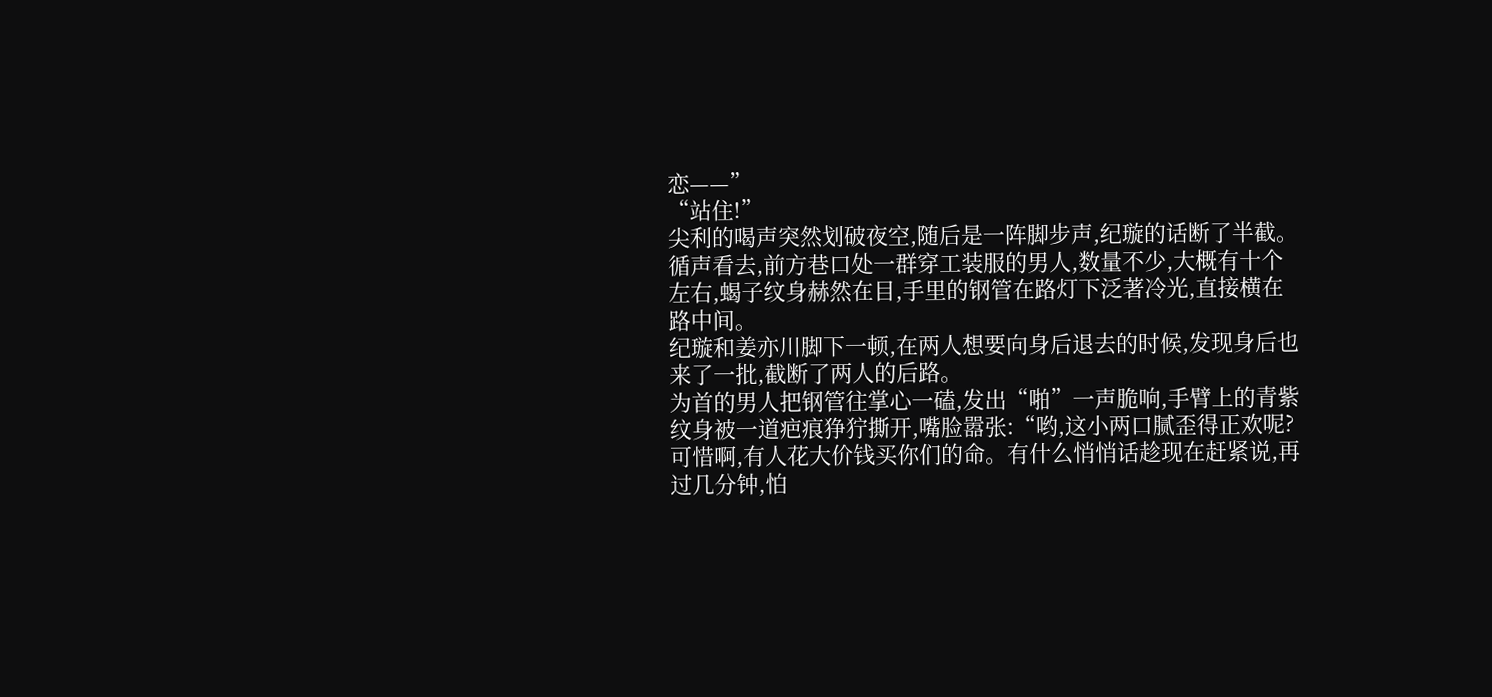恋——”
“站住!”
尖利的喝声突然划破夜空,随后是一阵脚步声,纪璇的话断了半截。
循声看去,前方巷口处一群穿工装服的男人,数量不少,大概有十个左右,蝎子纹身赫然在目,手里的钢管在路灯下泛著冷光,直接横在路中间。
纪璇和姜亦川脚下一顿,在两人想要向身后退去的时候,发现身后也来了一批,截断了两人的后路。
为首的男人把钢管往掌心一磕,发出“啪”一声脆响,手臂上的青紫纹身被一道疤痕狰狞撕开,嘴脸嚣张:“哟,这小两口腻歪得正欢呢?可惜啊,有人花大价钱买你们的命。有什么悄悄话趁现在赶紧说,再过几分钟,怕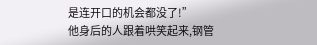是连开口的机会都没了!”
他身后的人跟着哄笑起来,钢管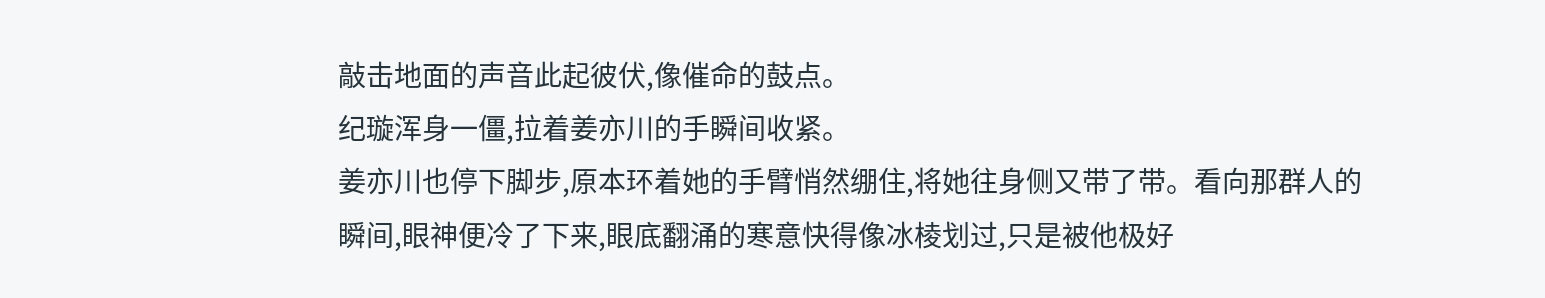敲击地面的声音此起彼伏,像催命的鼓点。
纪璇浑身一僵,拉着姜亦川的手瞬间收紧。
姜亦川也停下脚步,原本环着她的手臂悄然绷住,将她往身侧又带了带。看向那群人的瞬间,眼神便冷了下来,眼底翻涌的寒意快得像冰棱划过,只是被他极好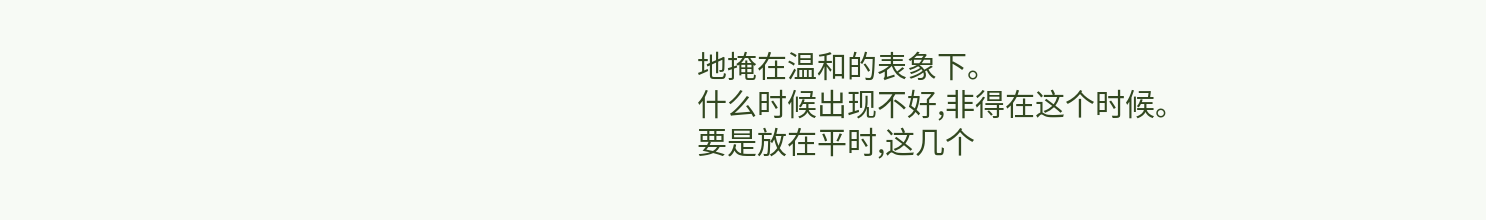地掩在温和的表象下。
什么时候出现不好,非得在这个时候。
要是放在平时,这几个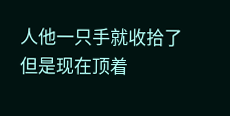人他一只手就收拾了
但是现在顶着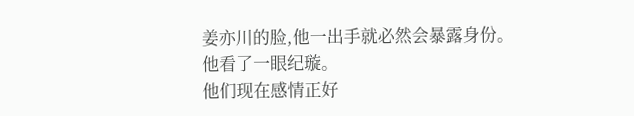姜亦川的脸,他一出手就必然会暴露身份。
他看了一眼纪璇。
他们现在感情正好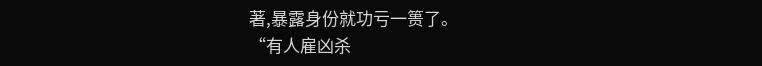著,暴露身份就功亏一篑了。
“有人雇凶杀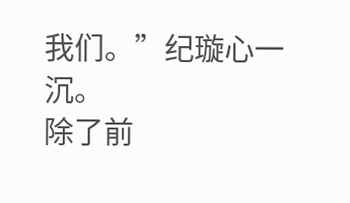我们。”纪璇心一沉。
除了前